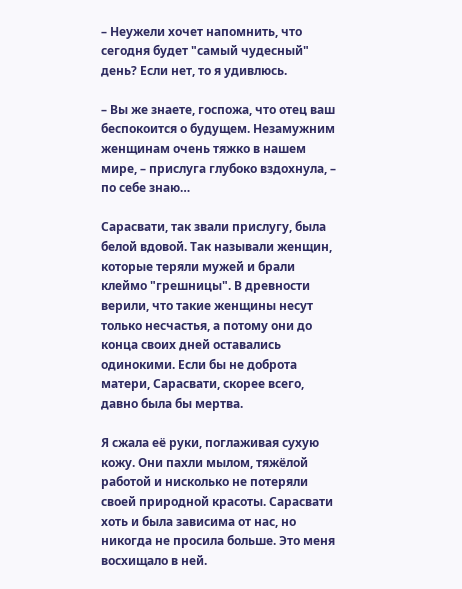– Неужели хочет напомнить, что сегодня будет "самый чудесный" день? Если нет, то я удивлюсь.

– Вы же знаете, госпожа, что отец ваш беспокоится о будущем. Незамужним женщинам очень тяжко в нашем мире, – прислуга глубоко вздохнула, – по себе знаю…

Сарасвати, так звали прислугу, была белой вдовой. Так называли женщин, которые теряли мужей и брали клеймо "грешницы". В древности верили, что такие женщины несут только несчастья, а потому они до конца своих дней оставались одинокими. Если бы не доброта матери, Сарасвати, скорее всего, давно была бы мертва.

Я сжала её руки, поглаживая сухую кожу. Они пахли мылом, тяжёлой работой и нисколько не потеряли своей природной красоты. Сарасвати хоть и была зависима от нас, но никогда не просила больше. Это меня восхищало в ней.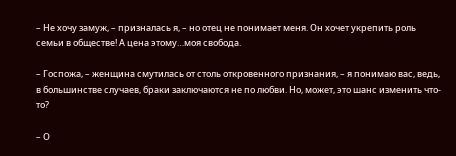– Не хочу замуж, – призналась я, – но отец не понимает меня. Он хочет укрепить роль семьи в обществе! А цена этому…моя свобода.

– Госпожа, – женщина смутилась от столь откровенного признания, – я понимаю вас, ведь, в большинстве случаев, браки заключаются не по любви. Но, может, это шанс изменить что-то?

– О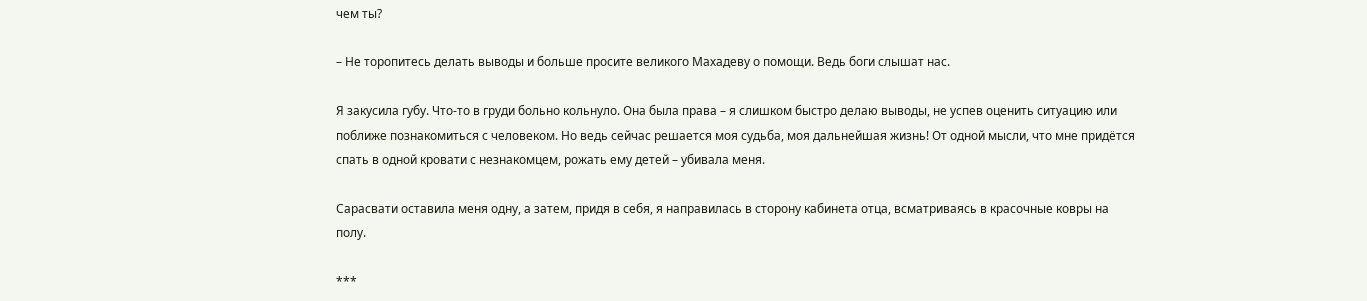чем ты?

– Не торопитесь делать выводы и больше просите великого Махадеву о помощи. Ведь боги слышат нас.

Я закусила губу. Что-то в груди больно кольнуло. Она была права – я слишком быстро делаю выводы, не успев оценить ситуацию или поближе познакомиться с человеком. Но ведь сейчас решается моя судьба, моя дальнейшая жизнь! От одной мысли, что мне придётся спать в одной кровати с незнакомцем, рожать ему детей – убивала меня.

Сарасвати оставила меня одну, а затем, придя в себя, я направилась в сторону кабинета отца, всматриваясь в красочные ковры на полу.

***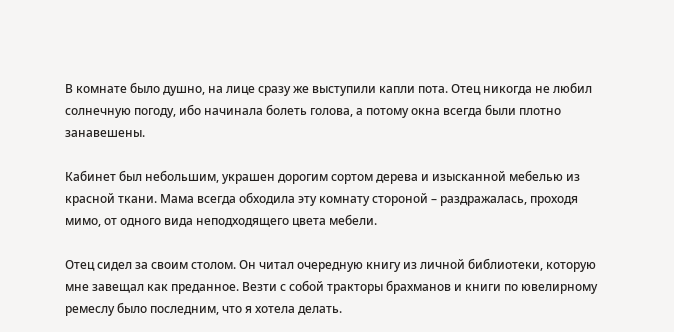В комнате было душно, на лице сразу же выступили капли пота. Отец никогда не любил солнечную погоду, ибо начинала болеть голова, а потому окна всегда были плотно занавешены.

Кабинет был небольшим, украшен дорогим сортом дерева и изысканной мебелью из красной ткани. Мама всегда обходила эту комнату стороной – раздражалась, проходя мимо, от одного вида неподходящего цвета мебели.

Отец сидел за своим столом. Он читал очередную книгу из личной библиотеки, которую мне завещал как преданное. Везти с собой тракторы брахманов и книги по ювелирному ремеслу было последним, что я хотела делать.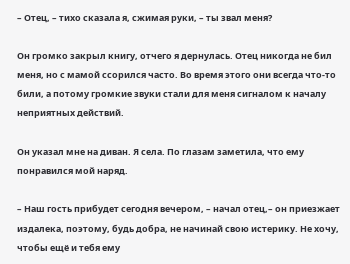– Отец, – тихо сказала я, сжимая руки, – ты звал меня?

Он громко закрыл книгу, отчего я дернулась. Отец никогда не бил меня, но с мамой ссорился часто. Во время этого они всегда что-то били, а потому громкие звуки стали для меня сигналом к началу неприятных действий.

Он указал мне на диван. Я села. По глазам заметила, что ему понравился мой наряд.

– Наш гость прибудет сегодня вечером, – начал отец,– он приезжает издалека, поэтому, будь добра, не начинай свою истерику. Не хочу, чтобы ещё и тебя ему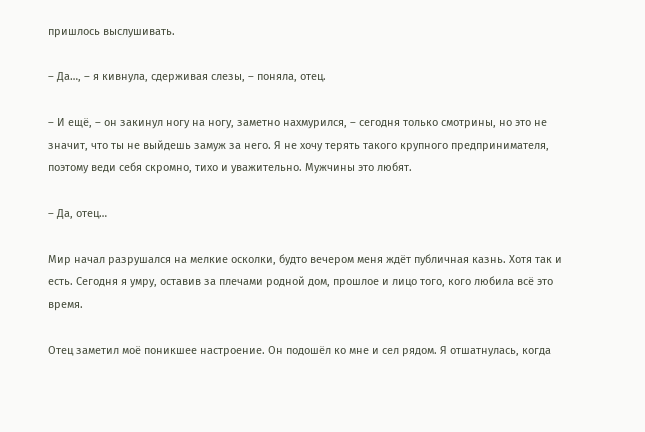пришлось выслушивать.

– Да…, – я кивнула, сдерживая слезы, – поняла, отец.

– И ещё, – он закинул ногу на ногу, заметно нахмурился, – сегодня только смотрины, но это не значит, что ты не выйдешь замуж за него. Я не хочу терять такого крупного предпринимателя, поэтому веди себя скромно, тихо и уважительно. Мужчины это любят.

– Да, отец…

Мир начал разрушался на мелкие осколки, будто вечером меня ждёт публичная казнь. Хотя так и есть. Сегодня я умру, оставив за плечами родной дом, прошлое и лицо того, кого любила всё это время.

Отец заметил моё поникшее настроение. Он подошёл ко мне и сел рядом. Я отшатнулась, когда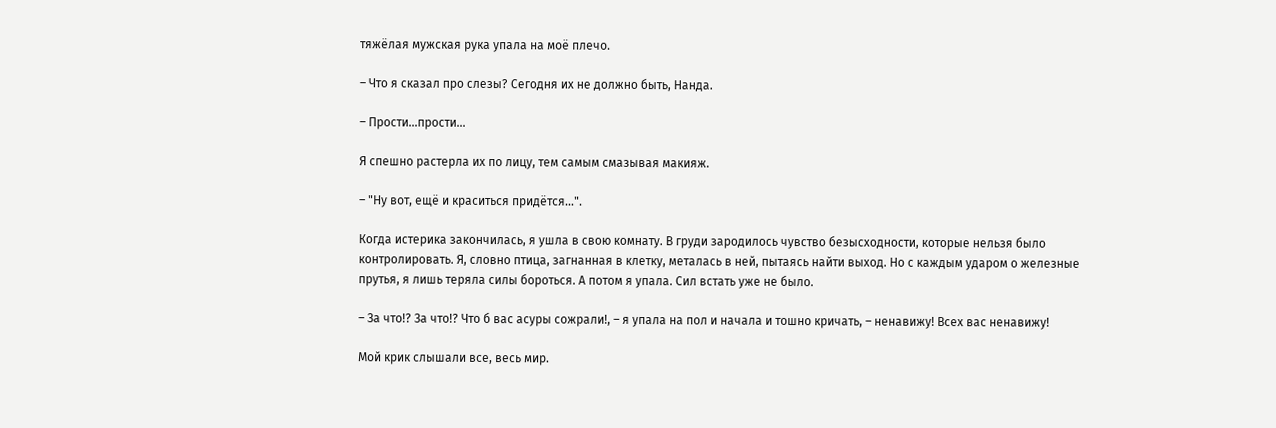тяжёлая мужская рука упала на моё плечо.

– Что я сказал про слезы? Сегодня их не должно быть, Нанда.

– Прости…прости…

Я спешно растерла их по лицу, тем самым смазывая макияж.

– "Ну вот, ещё и краситься придётся…".

Когда истерика закончилась, я ушла в свою комнату. В груди зародилось чувство безысходности, которые нельзя было контролировать. Я, словно птица, загнанная в клетку, металась в ней, пытаясь найти выход. Но с каждым ударом о железные прутья, я лишь теряла силы бороться. А потом я упала. Сил встать уже не было.

– За что!? За что!? Что б вас асуры сожрали!, – я упала на пол и начала и тошно кричать, – ненавижу! Всех вас ненавижу!

Мой крик слышали все, весь мир.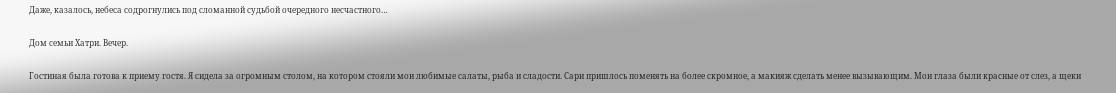Даже, казалось, небеса содрогнулись под сломанной судьбой очередного несчастного…

Дом семьи Хатри. Вечер.

Гостиная была готова к приему гостя. Я сидела за огромным столом, на котором стояли мои любимые салаты, рыба и сладости. Сари пришлось поменять на более скромное, а макияж сделать менее вызывающим. Мои глаза были красные от слез, а щеки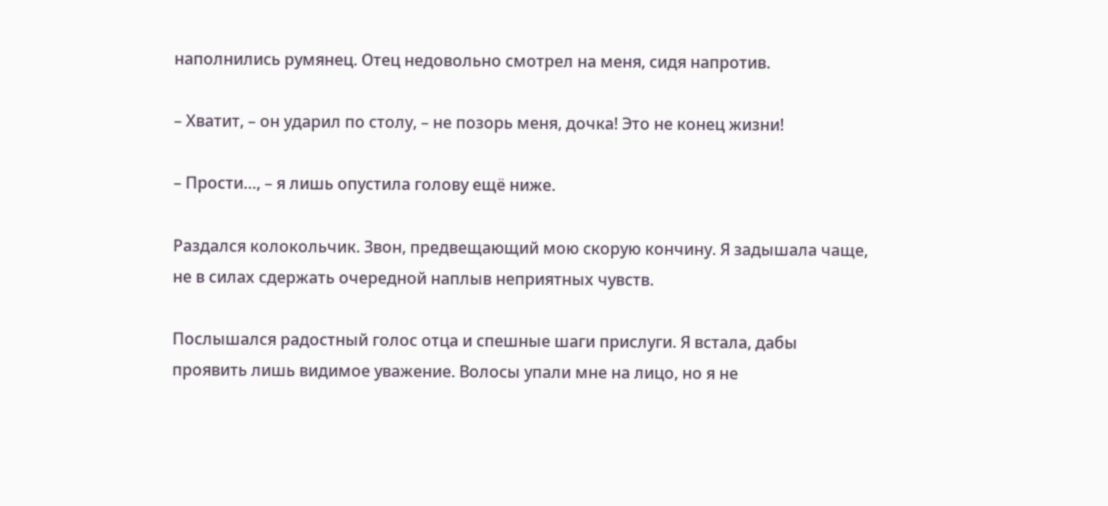наполнились румянец. Отец недовольно смотрел на меня, сидя напротив.

– Хватит, – он ударил по столу, – не позорь меня, дочка! Это не конец жизни!

– Прости…, – я лишь опустила голову ещё ниже.

Раздался колокольчик. Звон, предвещающий мою скорую кончину. Я задышала чаще, не в силах сдержать очередной наплыв неприятных чувств.

Послышался радостный голос отца и спешные шаги прислуги. Я встала, дабы проявить лишь видимое уважение. Волосы упали мне на лицо, но я не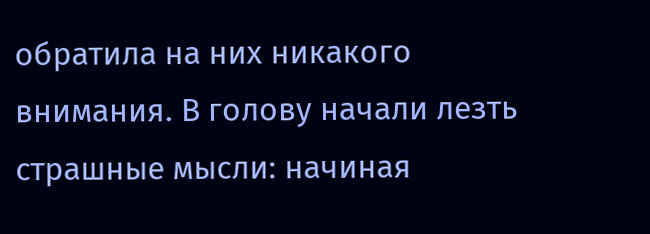обратила на них никакого внимания. В голову начали лезть страшные мысли: начиная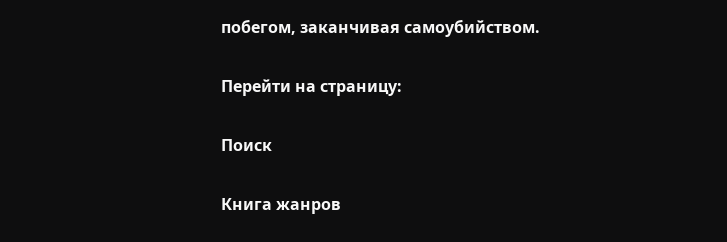побегом, заканчивая самоубийством.

Перейти на страницу:

Поиск

Книга жанров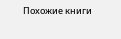Похожие книги